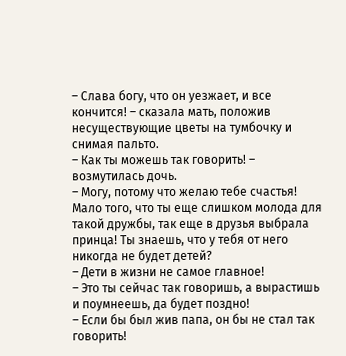– Слава богу, что он уезжает, и все кончится! – сказала мать, положив несуществующие цветы на тумбочку и снимая пальто.
– Как ты можешь так говорить! – возмутилась дочь.
– Могу, потому что желаю тебе счастья! Мало того, что ты еще слишком молода для такой дружбы, так еще в друзья выбрала принца! Ты знаешь, что у тебя от него никогда не будет детей?
– Дети в жизни не самое главное!
– Это ты сейчас так говоришь, а вырастишь и поумнеешь, да будет поздно!
– Если бы был жив папа, он бы не стал так говорить!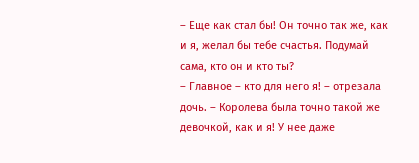– Еще как стал бы! Он точно так же, как и я, желал бы тебе счастья. Подумай сама, кто он и кто ты?
– Главное – кто для него я! – отрезала дочь. – Королева была точно такой же девочкой, как и я! У нее даже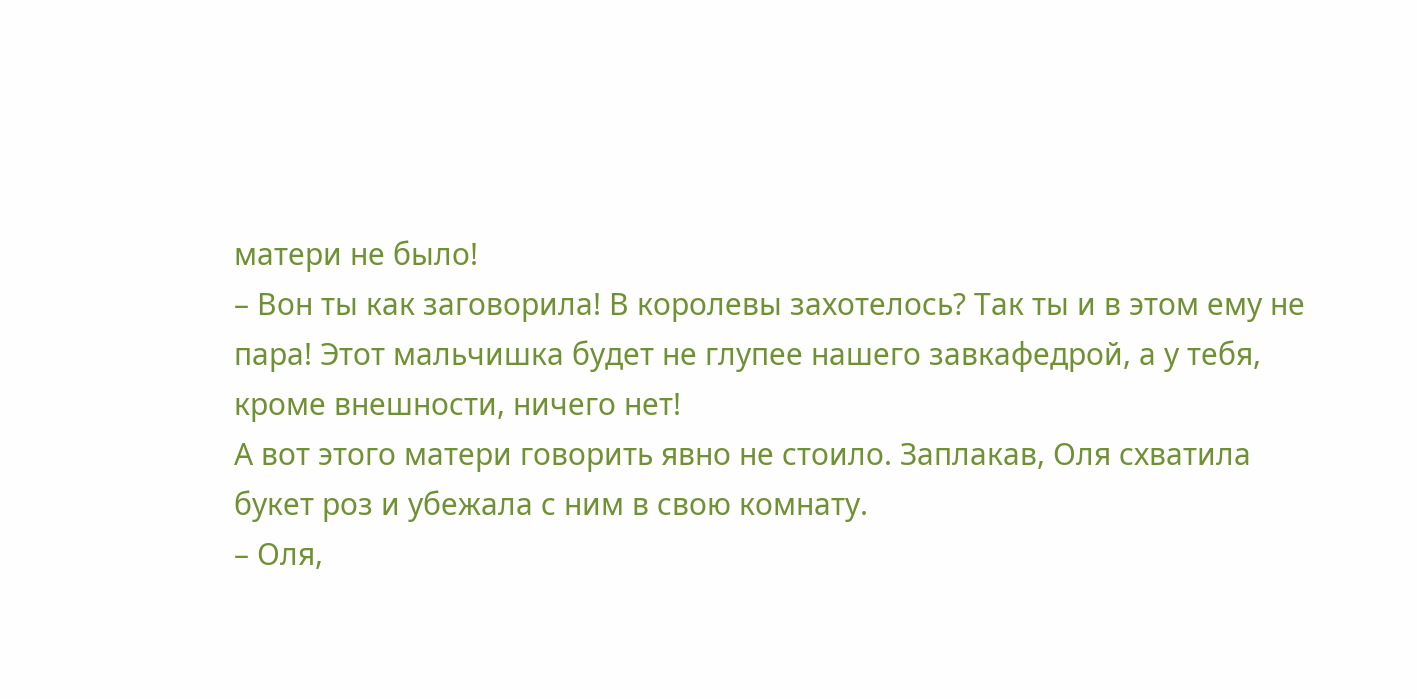матери не было!
– Вон ты как заговорила! В королевы захотелось? Так ты и в этом ему не пара! Этот мальчишка будет не глупее нашего завкафедрой, а у тебя, кроме внешности, ничего нет!
А вот этого матери говорить явно не стоило. Заплакав, Оля схватила букет роз и убежала с ним в свою комнату.
– Оля,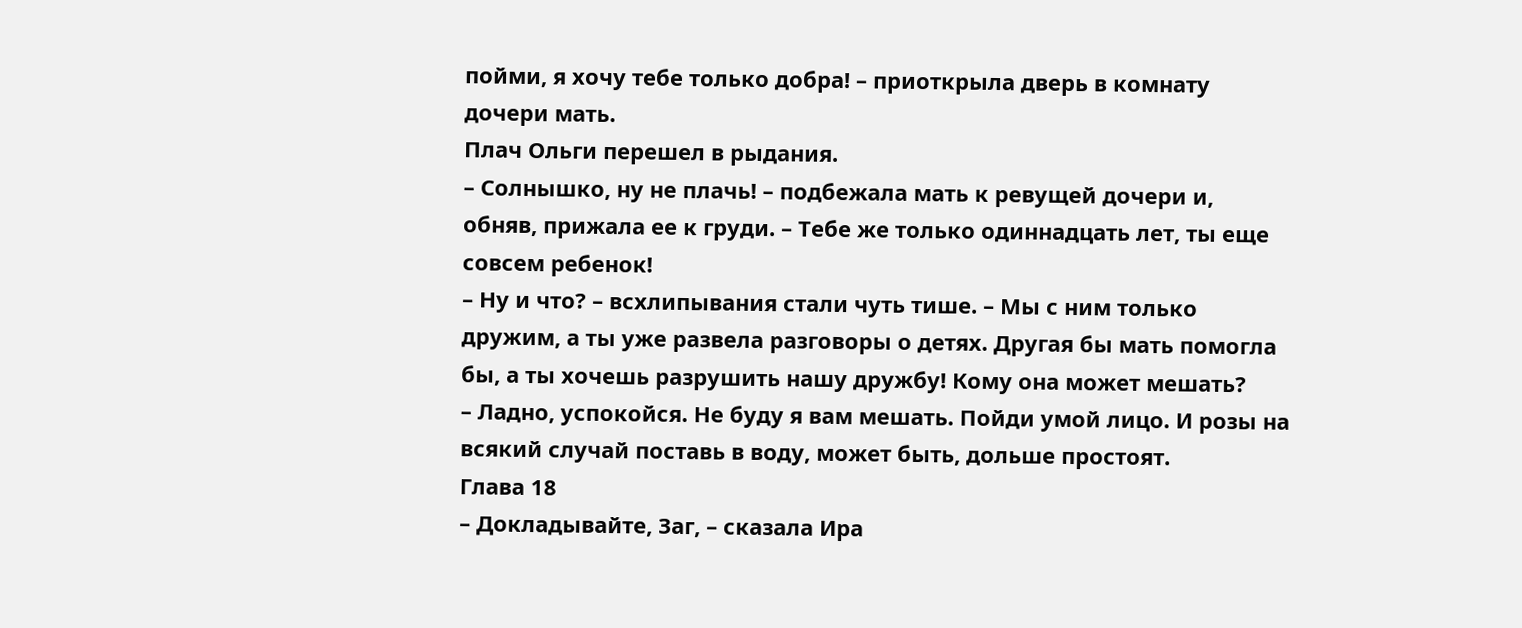пойми, я хочу тебе только добра! – приоткрыла дверь в комнату дочери мать.
Плач Ольги перешел в рыдания.
– Солнышко, ну не плачь! – подбежала мать к ревущей дочери и, обняв, прижала ее к груди. – Тебе же только одиннадцать лет, ты еще совсем ребенок!
– Ну и что? – всхлипывания стали чуть тише. – Мы с ним только дружим, а ты уже развела разговоры о детях. Другая бы мать помогла бы, а ты хочешь разрушить нашу дружбу! Кому она может мешать?
– Ладно, успокойся. Не буду я вам мешать. Пойди умой лицо. И розы на всякий случай поставь в воду, может быть, дольше простоят.
Глава 18
– Докладывайте, Заг, – сказала Ира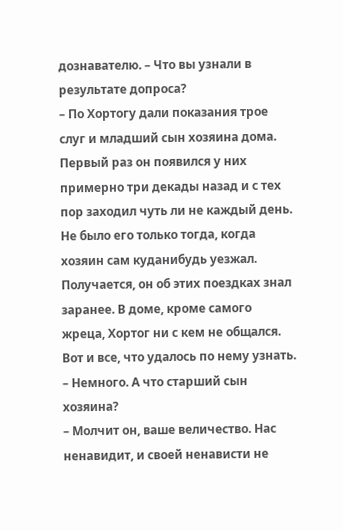дознавателю. – Что вы узнали в результате допроса?
– По Хортогу дали показания трое слуг и младший сын хозяина дома. Первый раз он появился у них примерно три декады назад и с тех пор заходил чуть ли не каждый день. Не было его только тогда, когда хозяин сам куданибудь уезжал. Получается, он об этих поездках знал заранее. В доме, кроме самого жреца, Хортог ни с кем не общался. Вот и все, что удалось по нему узнать.
– Немного. А что старший сын хозяина?
– Молчит он, ваше величество. Нас ненавидит, и своей ненависти не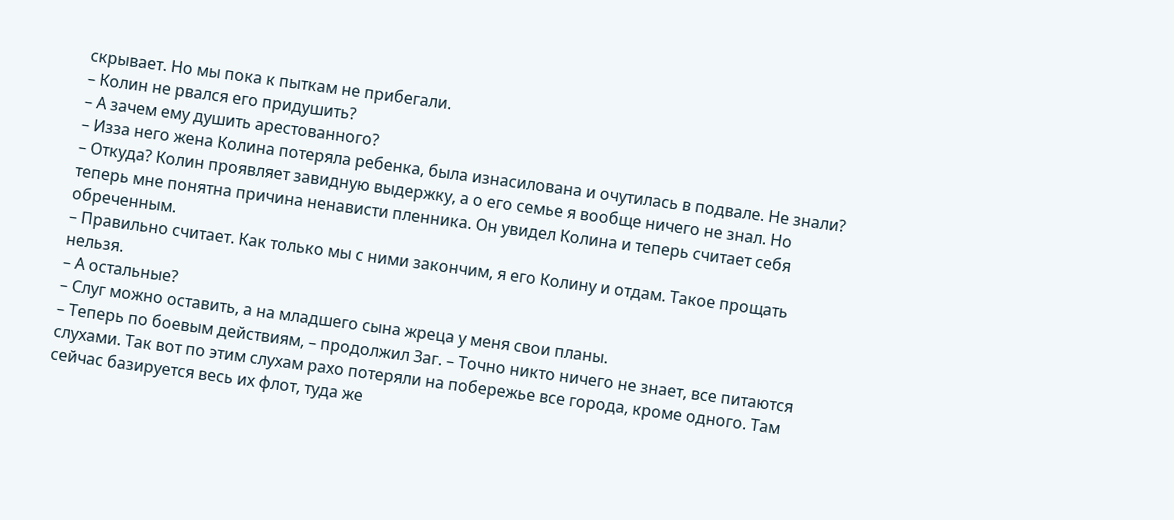скрывает. Но мы пока к пыткам не прибегали.
– Колин не рвался его придушить?
– А зачем ему душить арестованного?
– Изза него жена Колина потеряла ребенка, была изнасилована и очутилась в подвале. Не знали?
– Откуда? Колин проявляет завидную выдержку, а о его семье я вообще ничего не знал. Но теперь мне понятна причина ненависти пленника. Он увидел Колина и теперь считает себя обреченным.
– Правильно считает. Как только мы с ними закончим, я его Колину и отдам. Такое прощать нельзя.
– А остальные?
– Слуг можно оставить, а на младшего сына жреца у меня свои планы.
– Теперь по боевым действиям, – продолжил Заг. – Точно никто ничего не знает, все питаются слухами. Так вот по этим слухам рахо потеряли на побережье все города, кроме одного. Там сейчас базируется весь их флот, туда же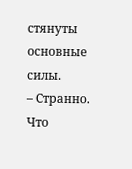стянуты основные силы.
– Странно. Что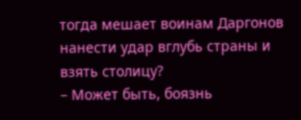тогда мешает воинам Даргонов нанести удар вглубь страны и взять столицу?
– Может быть, боязнь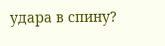удара в спину?